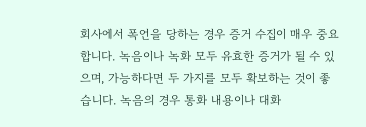회사에서 폭언을 당하는 경우 증거 수집이 매우 중요합니다. 녹음이나 녹화 모두 유효한 증거가 될 수 있으며, 가능하다면 두 가지를 모두 확보하는 것이 좋습니다. 녹음의 경우 통화 내용이나 대화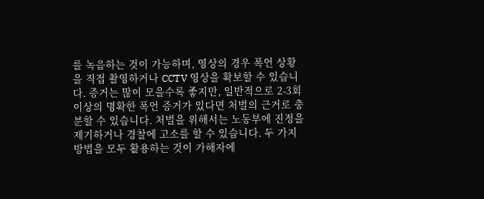를 녹음하는 것이 가능하며, 영상의 경우 폭언 상황을 직접 촬영하거나 CCTV 영상을 확보할 수 있습니다. 증거는 많이 모을수록 좋지만, 일반적으로 2-3회 이상의 명확한 폭언 증거가 있다면 처벌의 근거로 충분할 수 있습니다. 처벌을 위해서는 노동부에 진정을 제기하거나 경찰에 고소를 할 수 있습니다. 두 가지 방법을 모두 활용하는 것이 가해자에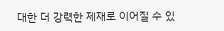대한 더 강력한 제재로 이어질 수 있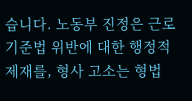습니다. 노동부 진정은 근로기준법 위반에 대한 행정적 제재를, 형사 고소는 형법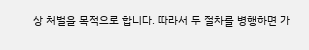상 처벌을 목적으로 합니다. 따라서 두 절차를 병행하면 가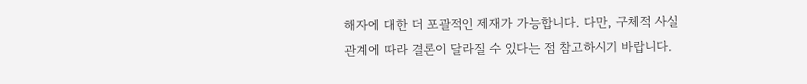해자에 대한 더 포괄적인 제재가 가능합니다. 다만, 구체적 사실관계에 따라 결론이 달라질 수 있다는 점 참고하시기 바랍니다.